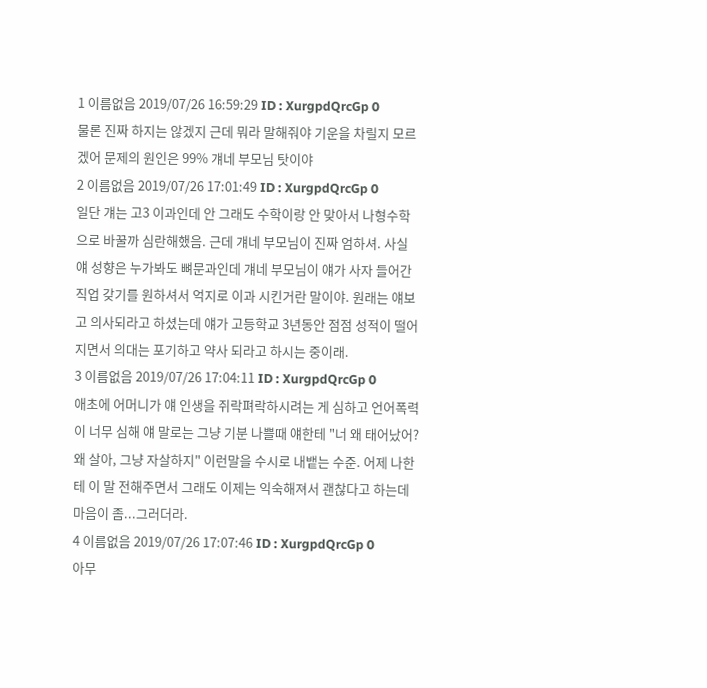1 이름없음 2019/07/26 16:59:29 ID : XurgpdQrcGp 0
물론 진짜 하지는 않겠지 근데 뭐라 말해줘야 기운을 차릴지 모르겠어 문제의 원인은 99% 걔네 부모님 탓이야
2 이름없음 2019/07/26 17:01:49 ID : XurgpdQrcGp 0
일단 걔는 고3 이과인데 안 그래도 수학이랑 안 맞아서 나형수학으로 바꿀까 심란해했음. 근데 걔네 부모님이 진짜 엄하셔. 사실 얘 성향은 누가봐도 뼈문과인데 걔네 부모님이 얘가 사자 들어간 직업 갖기를 원하셔서 억지로 이과 시킨거란 말이야. 원래는 얘보고 의사되라고 하셨는데 얘가 고등학교 3년동안 점점 성적이 떨어지면서 의대는 포기하고 약사 되라고 하시는 중이래.
3 이름없음 2019/07/26 17:04:11 ID : XurgpdQrcGp 0
애초에 어머니가 얘 인생을 쥐락펴락하시려는 게 심하고 언어폭력이 너무 심해 얘 말로는 그냥 기분 나쁠때 얘한테 "너 왜 태어났어? 왜 살아, 그냥 자살하지" 이런말을 수시로 내뱉는 수준. 어제 나한테 이 말 전해주면서 그래도 이제는 익숙해져서 괜찮다고 하는데 마음이 좀...그러더라.
4 이름없음 2019/07/26 17:07:46 ID : XurgpdQrcGp 0
아무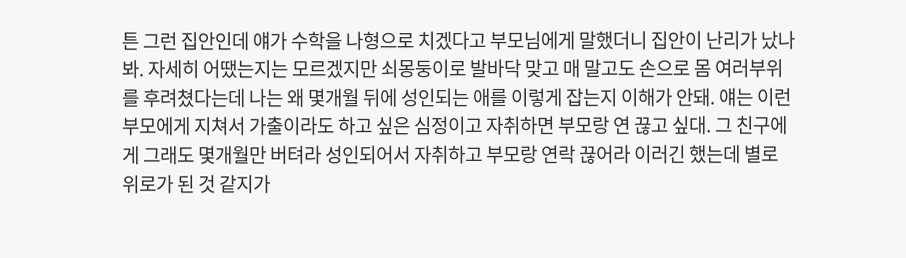튼 그런 집안인데 얘가 수학을 나형으로 치겠다고 부모님에게 말했더니 집안이 난리가 났나 봐. 자세히 어땠는지는 모르겠지만 쇠몽둥이로 발바닥 맞고 매 말고도 손으로 몸 여러부위를 후려쳤다는데 나는 왜 몇개월 뒤에 성인되는 애를 이렇게 잡는지 이해가 안돼. 얘는 이런 부모에게 지쳐서 가출이라도 하고 싶은 심정이고 자취하면 부모랑 연 끊고 싶대. 그 친구에게 그래도 몇개월만 버텨라 성인되어서 자취하고 부모랑 연락 끊어라 이러긴 했는데 별로 위로가 된 것 같지가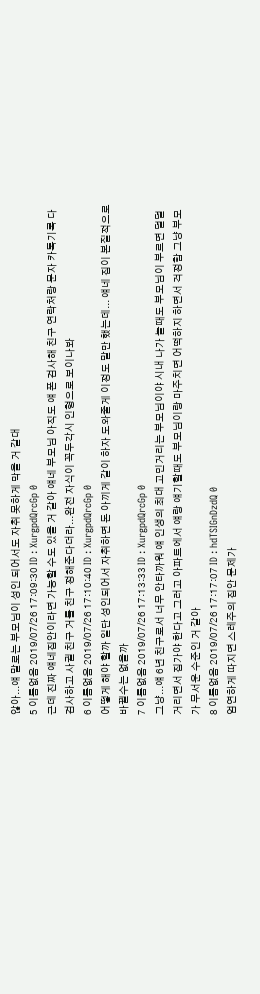않아...얘 말로는 부모님이 성인 되어서도 자취 못하게 막을 거 같대
5 이름없음 2019/07/26 17:09:30 ID : XurgpdQrcGp 0
근데 진짜 얘네집안이라면 가능할 수도 있을 거 같아 얘네 부모님 아직도 얘 폰 검사해 친구 연락처랑 문자 카톡기록 다 검사하고 사귈 친구 거를 친구 정해준다더라...완전 자식이 꼭두각시 인형으로 보이나봐
6 이름없음 2019/07/26 17:10:40 ID : XurgpdQrcGp 0
어떻게 해야 할까 일단 성인되어서 자취하면 돈 아끼게 같이 하자 도와줄게 이정도 말만 했는데... 얘네 집이 본질적으로 바뀔수는 없을까
7 이름없음 2019/07/26 17:13:33 ID : XurgpdQrcGp 0
그냥...얘 6년 친구로서 너무 안타까워 얘 인생의 최대 고민거리는 부모님이야 시내 나가 놀때도 부모님이 부르면 덜덜거리면서 집가야 한다고 그러고 아파트에서 얘랑 얘기할때도 부모님이랑 마주치면 어떡하지 하면서 걱정함 그냥 부모가 무서운 수준인 거 같아
8 이름없음 2019/07/26 17:17:07 ID : hdTSIGnDzdQ 0
엄연하게 따지면 스레주의 집안 문제가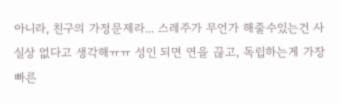아니라, 친구의 가정문제라... 스레주가 무언가 해줄수있는건 사실상 없다고 생각해ㅠㅠ 성인 되면 연을 끊고, 독립하는게 가장 빠른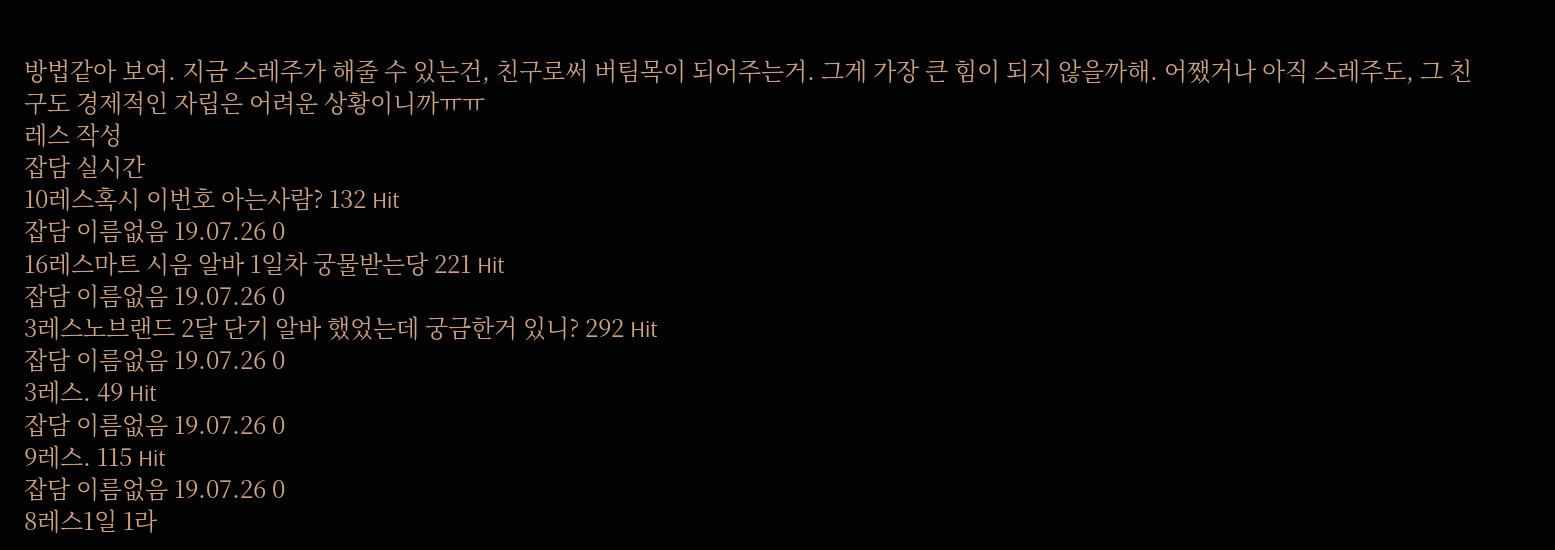방법같아 보여. 지금 스레주가 해줄 수 있는건, 친구로써 버팀목이 되어주는거. 그게 가장 큰 힘이 되지 않을까해. 어쨌거나 아직 스레주도, 그 친구도 경제적인 자립은 어려운 상황이니까ㅠㅠ
레스 작성
잡담 실시간
10레스혹시 이번호 아는사람? 132 Hit
잡담 이름없음 19.07.26 0
16레스마트 시음 알바 1일차 궁물받는당 221 Hit
잡담 이름없음 19.07.26 0
3레스노브랜드 2달 단기 알바 했었는데 궁금한거 있니? 292 Hit
잡담 이름없음 19.07.26 0
3레스. 49 Hit
잡담 이름없음 19.07.26 0
9레스. 115 Hit
잡담 이름없음 19.07.26 0
8레스1일 1라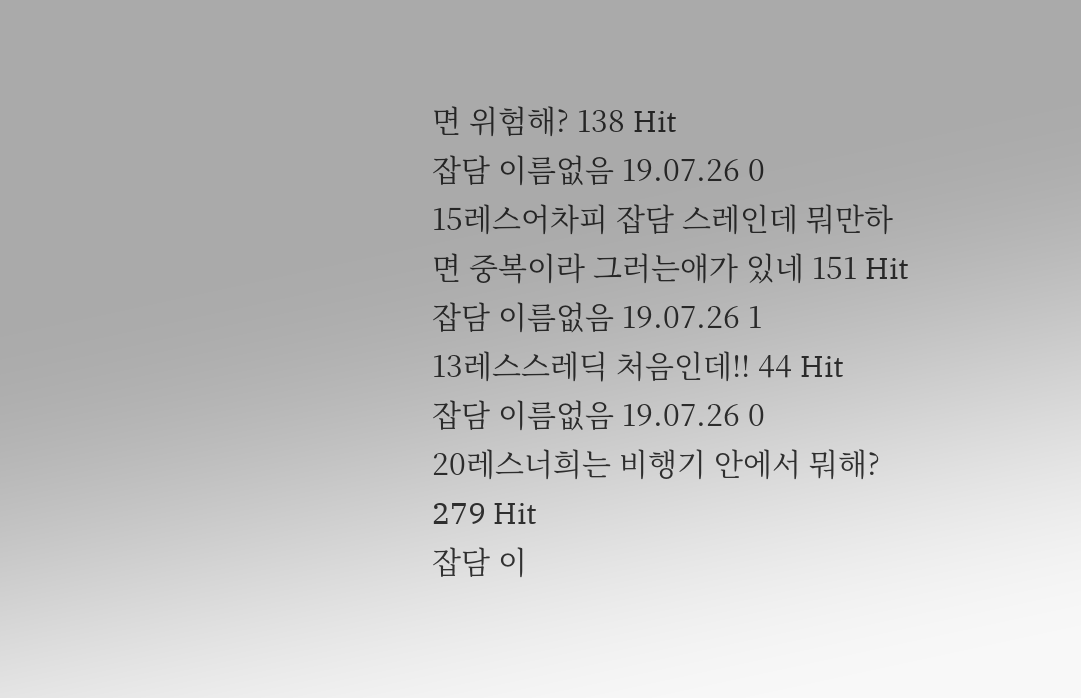면 위험해? 138 Hit
잡담 이름없음 19.07.26 0
15레스어차피 잡담 스레인데 뭐만하면 중복이라 그러는애가 있네 151 Hit
잡담 이름없음 19.07.26 1
13레스스레딕 처음인데!! 44 Hit
잡담 이름없음 19.07.26 0
20레스너희는 비행기 안에서 뭐해? 279 Hit
잡담 이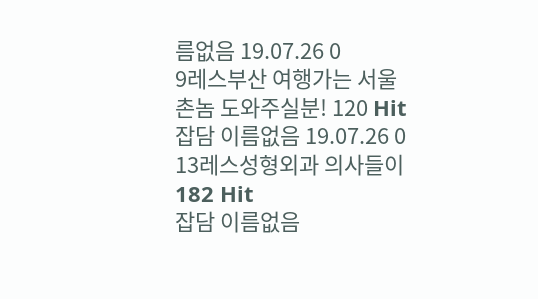름없음 19.07.26 0
9레스부산 여행가는 서울 촌놈 도와주실분! 120 Hit
잡담 이름없음 19.07.26 0
13레스성형외과 의사들이 182 Hit
잡담 이름없음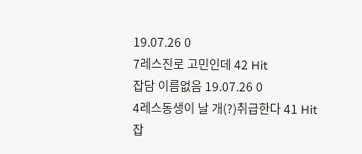19.07.26 0
7레스진로 고민인데 42 Hit
잡담 이름없음 19.07.26 0
4레스동생이 날 개(?)취급한다 41 Hit
잡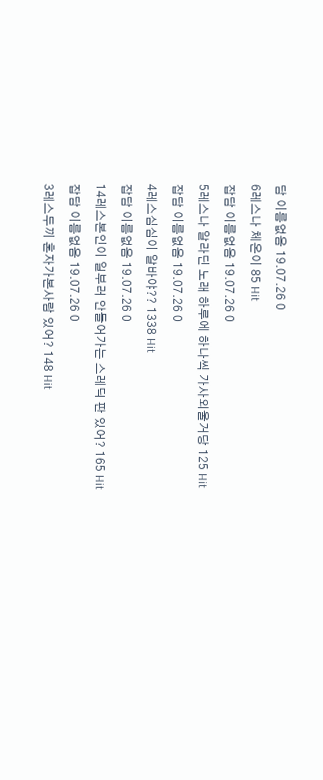담 이름없음 19.07.26 0
6레스나 체온이 85 Hit
잡담 이름없음 19.07.26 0
5레스나 알라딘 노래 하루에 하나씩 가사외울거당 125 Hit
잡담 이름없음 19.07.26 0
4레스심심이 알바야?? 1338 Hit
잡담 이름없음 19.07.26 0
14레스본인이 일부러 안들어가는 스레딕 판 있어? 165 Hit
잡담 이름없음 19.07.26 0
3레스두끼 혼자가본사람 있어? 148 Hit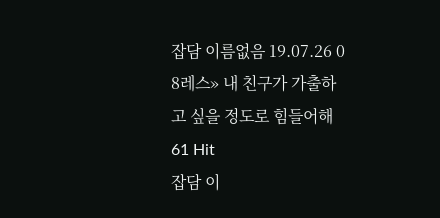잡담 이름없음 19.07.26 0
8레스» 내 친구가 가출하고 싶을 정도로 힘들어해 61 Hit
잡담 이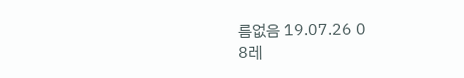름없음 19.07.26 0
8레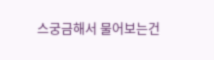스궁금해서 물어보는건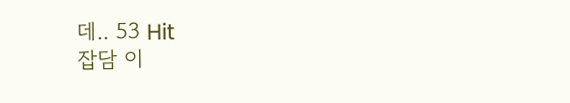데.. 53 Hit
잡담 이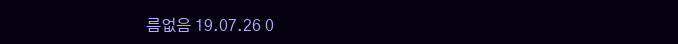름없음 19.07.26 0